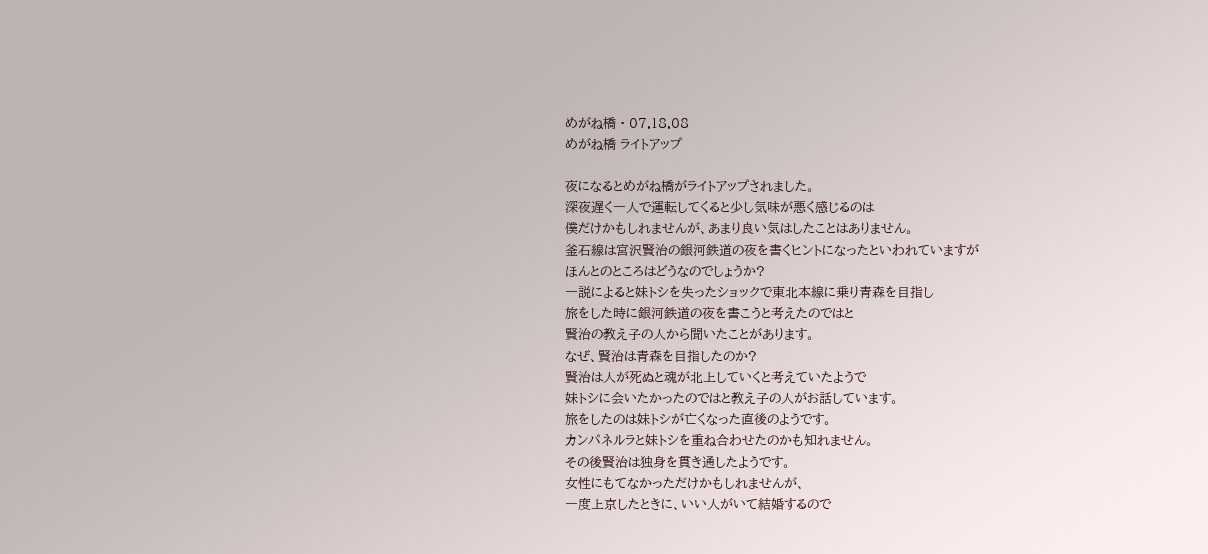めがね橋 • 07.18.08
めがね橋 ライトアップ

夜になるとめがね橋がライトアップされました。
深夜遅く一人で運転してくると少し気味が悪く感じるのは
僕だけかもしれませんが、あまり良い気はしたことはありません。
釜石線は宮沢賢治の銀河鉄道の夜を書くヒントになったといわれていますが
ほんとのところはどうなのでしょうか?
一説によると妹トシを失ったショックで東北本線に乗り青森を目指し
旅をした時に銀河鉄道の夜を書こうと考えたのではと
賢治の教え子の人から聞いたことがあります。
なぜ、賢治は青森を目指したのか?
賢治は人が死ぬと魂が北上していくと考えていたようで
妹トシに会いたかったのではと教え子の人がお話しています。
旅をしたのは妹トシが亡くなった直後のようです。
カンパネルラと妹トシを重ね合わせたのかも知れません。
その後賢治は独身を貫き通したようです。
女性にもてなかっただけかもしれませんが、
一度上京したときに、いい人がいて結婚するので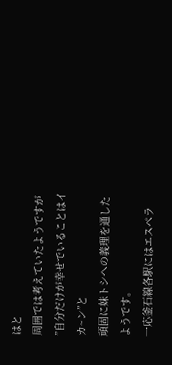はと
周囲では考えていたようですが
”自分だけが幸せでいることはイカ~ン”と
頑固に妹トシへの義理を通したようです。
一応釜石線各駅にはエスペラ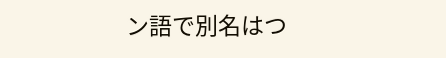ン語で別名はつ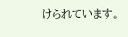けられています。